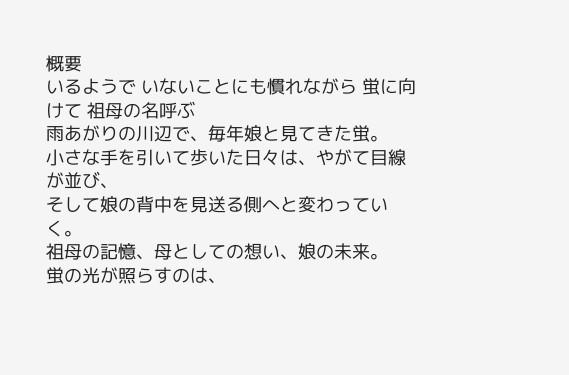概要
いるようで いないことにも慣れながら 蛍に向けて 祖母の名呼ぶ
雨あがりの川辺で、毎年娘と見てきた蛍。
小さな手を引いて歩いた日々は、やがて目線が並び、
そして娘の背中を見送る側へと変わっていく。
祖母の記憶、母としての想い、娘の未来。
蛍の光が照らすのは、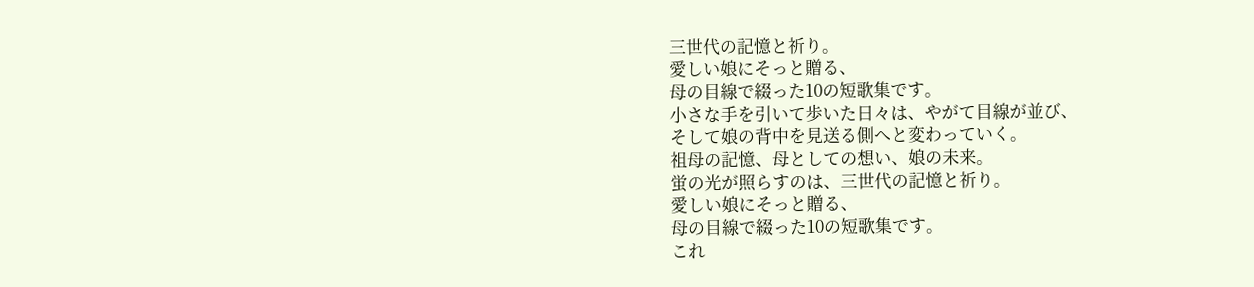三世代の記憶と祈り。
愛しい娘にそっと贈る、
母の目線で綴った10の短歌集です。
小さな手を引いて歩いた日々は、やがて目線が並び、
そして娘の背中を見送る側へと変わっていく。
祖母の記憶、母としての想い、娘の未来。
蛍の光が照らすのは、三世代の記憶と祈り。
愛しい娘にそっと贈る、
母の目線で綴った10の短歌集です。
これ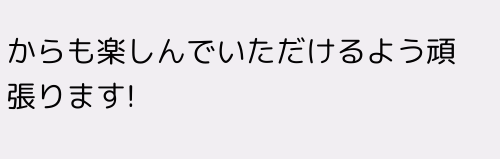からも楽しんでいただけるよう頑張ります!